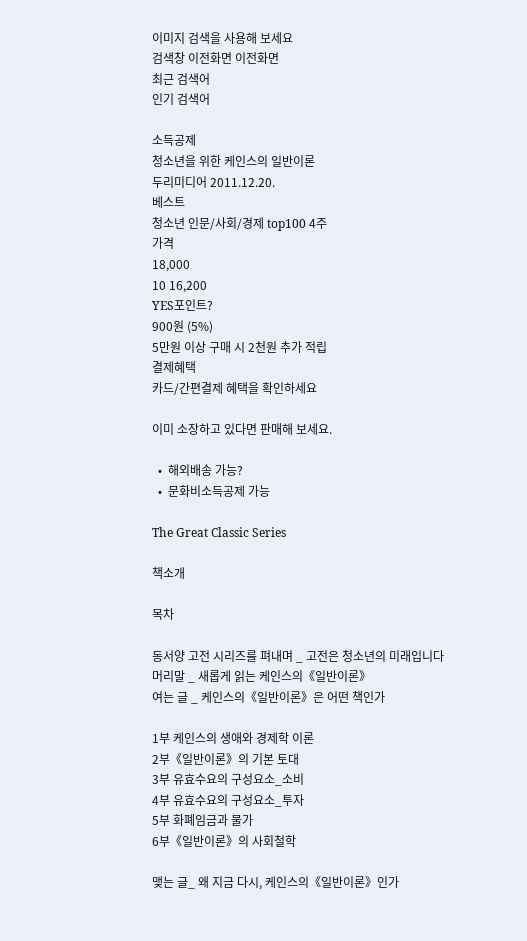이미지 검색을 사용해 보세요
검색창 이전화면 이전화면
최근 검색어
인기 검색어

소득공제
청소년을 위한 케인스의 일반이론
두리미디어 2011.12.20.
베스트
청소년 인문/사회/경제 top100 4주
가격
18,000
10 16,200
YES포인트?
900원 (5%)
5만원 이상 구매 시 2천원 추가 적립
결제혜택
카드/간편결제 혜택을 확인하세요

이미 소장하고 있다면 판매해 보세요.

  •  해외배송 가능?
  •  문화비소득공제 가능

The Great Classic Series

책소개

목차

동서양 고전 시리즈를 펴내며 _ 고전은 청소년의 미래입니다
머리말 _ 새롭게 읽는 케인스의《일반이론》
여는 글 _ 케인스의《일반이론》은 어떤 책인가

1부 케인스의 생애와 경제학 이론
2부《일반이론》의 기본 토대
3부 유효수요의 구성요소_소비
4부 유효수요의 구성요소_투자
5부 화폐임금과 물가
6부《일반이론》의 사회철학

맺는 글_ 왜 지금 다시, 케인스의《일반이론》인가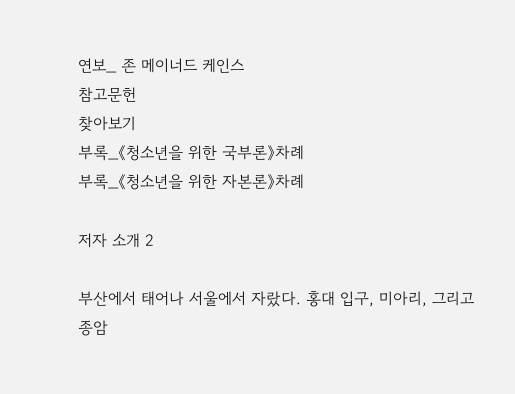연보_ 존 메이너드 케인스
참고문헌
찾아보기
부록_《청소년을 위한 국부론》차례
부록_《청소년을 위한 자본론》차례

저자 소개 2

부산에서 태어나 서울에서 자랐다. 홍대 입구, 미아리, 그리고 종암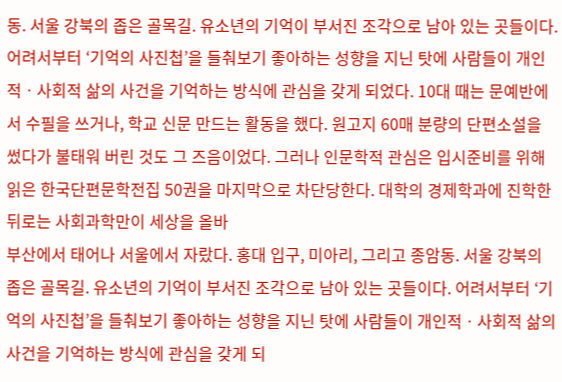동. 서울 강북의 좁은 골목길. 유소년의 기억이 부서진 조각으로 남아 있는 곳들이다. 어려서부터 ‘기억의 사진첩’을 들춰보기 좋아하는 성향을 지닌 탓에 사람들이 개인적ㆍ사회적 삶의 사건을 기억하는 방식에 관심을 갖게 되었다. 10대 때는 문예반에서 수필을 쓰거나, 학교 신문 만드는 활동을 했다. 원고지 60매 분량의 단편소설을 썼다가 불태워 버린 것도 그 즈음이었다. 그러나 인문학적 관심은 입시준비를 위해 읽은 한국단편문학전집 50권을 마지막으로 차단당한다. 대학의 경제학과에 진학한 뒤로는 사회과학만이 세상을 올바
부산에서 태어나 서울에서 자랐다. 홍대 입구, 미아리, 그리고 종암동. 서울 강북의 좁은 골목길. 유소년의 기억이 부서진 조각으로 남아 있는 곳들이다. 어려서부터 ‘기억의 사진첩’을 들춰보기 좋아하는 성향을 지닌 탓에 사람들이 개인적ㆍ사회적 삶의 사건을 기억하는 방식에 관심을 갖게 되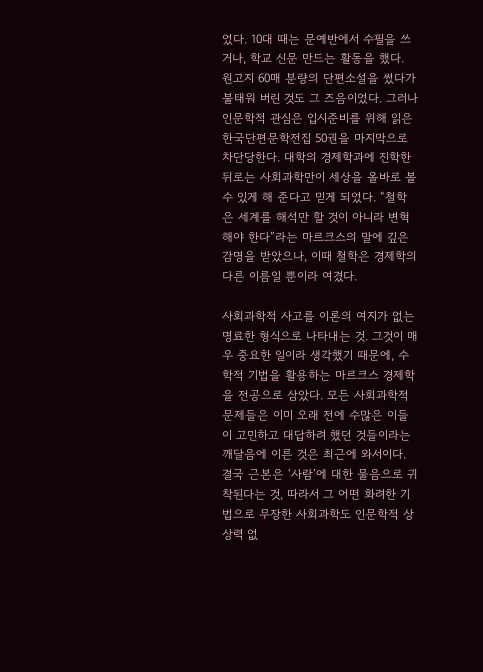었다. 10대 때는 문예반에서 수필을 쓰거나, 학교 신문 만드는 활동을 했다. 원고지 60매 분량의 단편소설을 썼다가 불태워 버린 것도 그 즈음이었다. 그러나 인문학적 관심은 입시준비를 위해 읽은 한국단편문학전집 50권을 마지막으로 차단당한다. 대학의 경제학과에 진학한 뒤로는 사회과학만이 세상을 올바로 볼 수 있게 해 준다고 믿게 되었다. “철학은 세계를 해석만 할 것이 아니라 변혁해야 한다”라는 마르크스의 말에 깊은 감명을 받았으나, 이때 철학은 경제학의 다른 이름일 뿐이라 여겼다.

사회과학적 사고를 이론의 여지가 없는 명료한 형식으로 나타내는 것. 그것이 매우 중요한 일이라 생각했기 때문에, 수학적 기법을 활용하는 마르크스 경제학을 전공으로 삼았다. 모든 사회과학적 문제들은 이미 오래 전에 수많은 이들이 고민하고 대답하려 했던 것들이라는 깨달음에 이른 것은 최근에 와서이다. 결국 근본은 ‘사람’에 대한 물음으로 귀착된다는 것, 따라서 그 어떤 화려한 기법으로 무장한 사회과학도 인문학적 상상력 없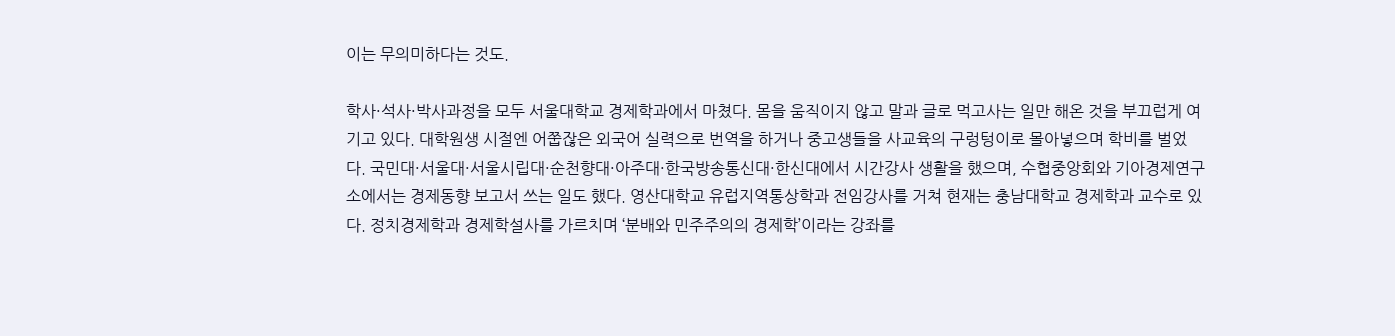이는 무의미하다는 것도.

학사·석사·박사과정을 모두 서울대학교 경제학과에서 마쳤다. 몸을 움직이지 않고 말과 글로 먹고사는 일만 해온 것을 부끄럽게 여기고 있다. 대학원생 시절엔 어쭙잖은 외국어 실력으로 번역을 하거나 중고생들을 사교육의 구렁텅이로 몰아넣으며 학비를 벌었다. 국민대·서울대·서울시립대·순천향대·아주대·한국방송통신대·한신대에서 시간강사 생활을 했으며, 수협중앙회와 기아경제연구소에서는 경제동향 보고서 쓰는 일도 했다. 영산대학교 유럽지역통상학과 전임강사를 거쳐 현재는 충남대학교 경제학과 교수로 있다. 정치경제학과 경제학설사를 가르치며 ‘분배와 민주주의의 경제학’이라는 강좌를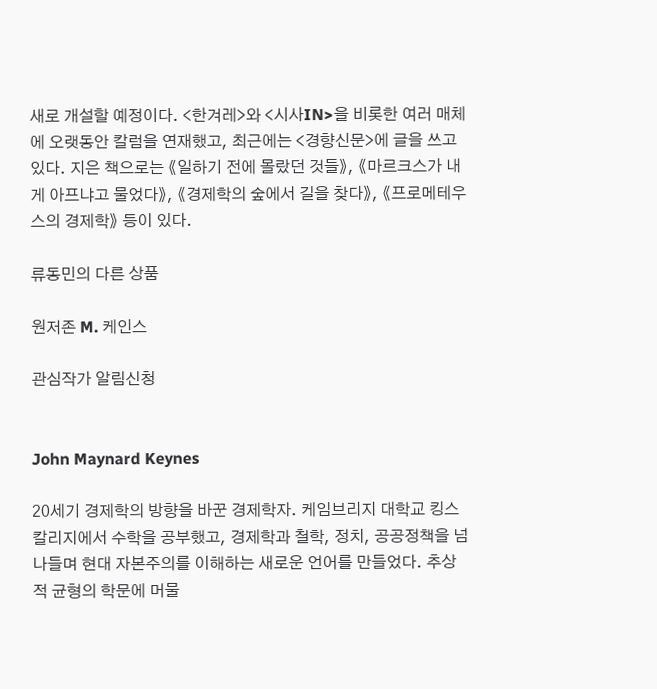새로 개설할 예정이다. <한겨레>와 <시사IN>을 비롯한 여러 매체에 오랫동안 칼럼을 연재했고, 최근에는 <경향신문>에 글을 쓰고 있다. 지은 책으로는 《일하기 전에 몰랐던 것들》, 《마르크스가 내게 아프냐고 물었다》, 《경제학의 숲에서 길을 찾다》, 《프로메테우스의 경제학》 등이 있다.

류동민의 다른 상품

원저존 M. 케인스

관심작가 알림신청


John Maynard Keynes

20세기 경제학의 방향을 바꾼 경제학자. 케임브리지 대학교 킹스 칼리지에서 수학을 공부했고, 경제학과 철학, 정치, 공공정책을 넘나들며 현대 자본주의를 이해하는 새로운 언어를 만들었다. 추상적 균형의 학문에 머물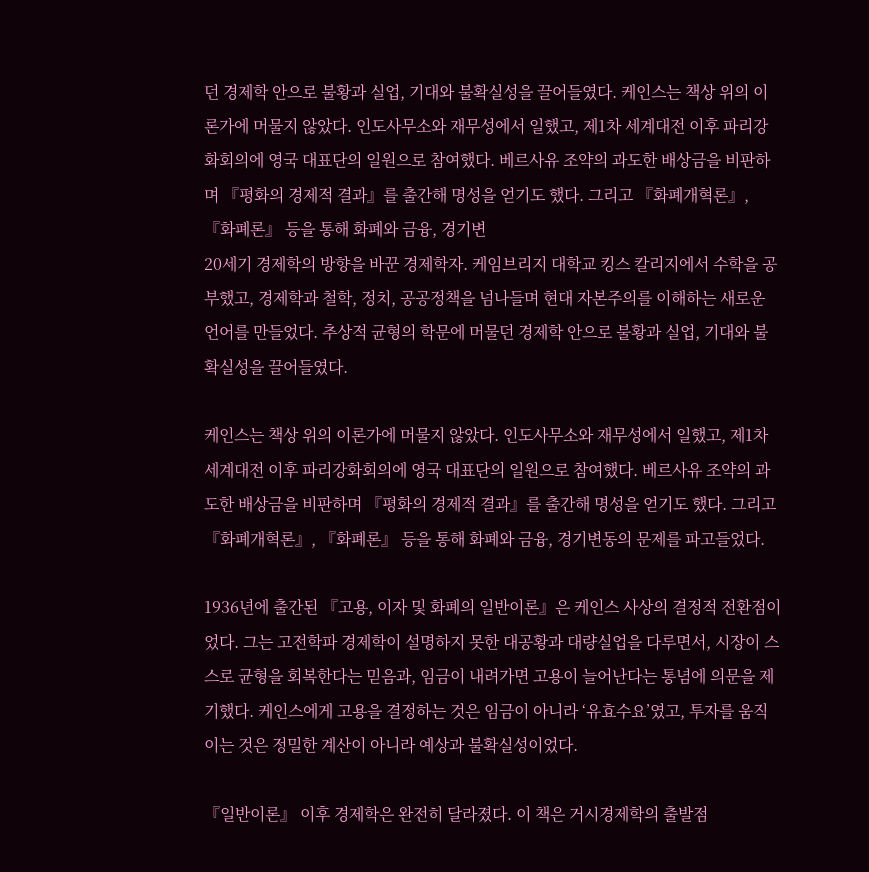던 경제학 안으로 불황과 실업, 기대와 불확실성을 끌어들였다. 케인스는 책상 위의 이론가에 머물지 않았다. 인도사무소와 재무성에서 일했고, 제1차 세계대전 이후 파리강화회의에 영국 대표단의 일원으로 참여했다. 베르사유 조약의 과도한 배상금을 비판하며 『평화의 경제적 결과』를 출간해 명성을 얻기도 했다. 그리고 『화폐개혁론』, 『화폐론』 등을 통해 화폐와 금융, 경기변
20세기 경제학의 방향을 바꾼 경제학자. 케임브리지 대학교 킹스 칼리지에서 수학을 공부했고, 경제학과 철학, 정치, 공공정책을 넘나들며 현대 자본주의를 이해하는 새로운 언어를 만들었다. 추상적 균형의 학문에 머물던 경제학 안으로 불황과 실업, 기대와 불확실성을 끌어들였다.

케인스는 책상 위의 이론가에 머물지 않았다. 인도사무소와 재무성에서 일했고, 제1차 세계대전 이후 파리강화회의에 영국 대표단의 일원으로 참여했다. 베르사유 조약의 과도한 배상금을 비판하며 『평화의 경제적 결과』를 출간해 명성을 얻기도 했다. 그리고 『화폐개혁론』, 『화폐론』 등을 통해 화폐와 금융, 경기변동의 문제를 파고들었다.

1936년에 출간된 『고용, 이자 및 화폐의 일반이론』은 케인스 사상의 결정적 전환점이었다. 그는 고전학파 경제학이 설명하지 못한 대공황과 대량실업을 다루면서, 시장이 스스로 균형을 회복한다는 믿음과, 임금이 내려가면 고용이 늘어난다는 통념에 의문을 제기했다. 케인스에게 고용을 결정하는 것은 임금이 아니라 ‘유효수요’였고, 투자를 움직이는 것은 정밀한 계산이 아니라 예상과 불확실성이었다.

『일반이론』 이후 경제학은 완전히 달라졌다. 이 책은 거시경제학의 출발점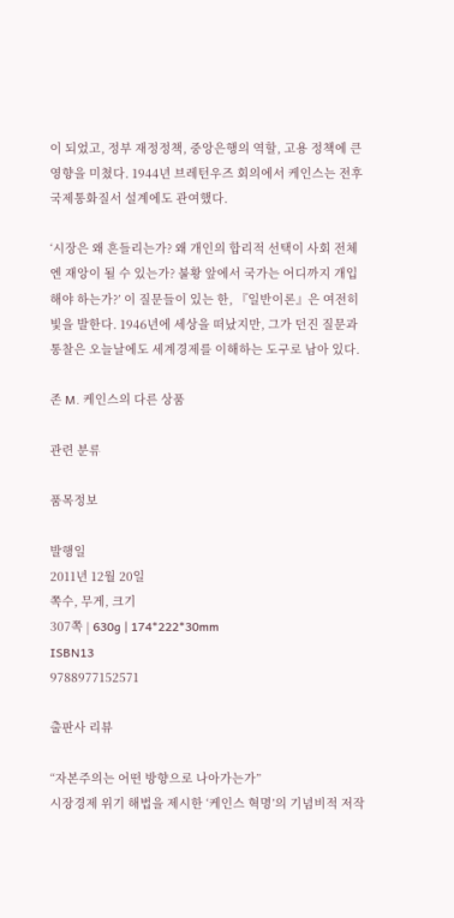이 되었고, 정부 재정정책, 중앙은행의 역할, 고용 정책에 큰 영향을 미쳤다. 1944년 브레턴우즈 회의에서 케인스는 전후 국제통화질서 설계에도 관여했다.

‘시장은 왜 흔들리는가? 왜 개인의 합리적 선택이 사회 전체엔 재앙이 될 수 있는가? 불황 앞에서 국가는 어디까지 개입해야 하는가?’ 이 질문들이 있는 한, 『일반이론』은 여전히 빛을 발한다. 1946년에 세상을 떠났지만, 그가 던진 질문과 통찰은 오늘날에도 세계경제를 이해하는 도구로 남아 있다.

존 M. 케인스의 다른 상품

관련 분류

품목정보

발행일
2011년 12월 20일
쪽수, 무게, 크기
307쪽 | 630g | 174*222*30mm
ISBN13
9788977152571

출판사 리뷰

“자본주의는 어떤 방향으로 나아가는가”
시장경제 위기 해법을 제시한 ‘케인스 혁명’의 기념비적 저작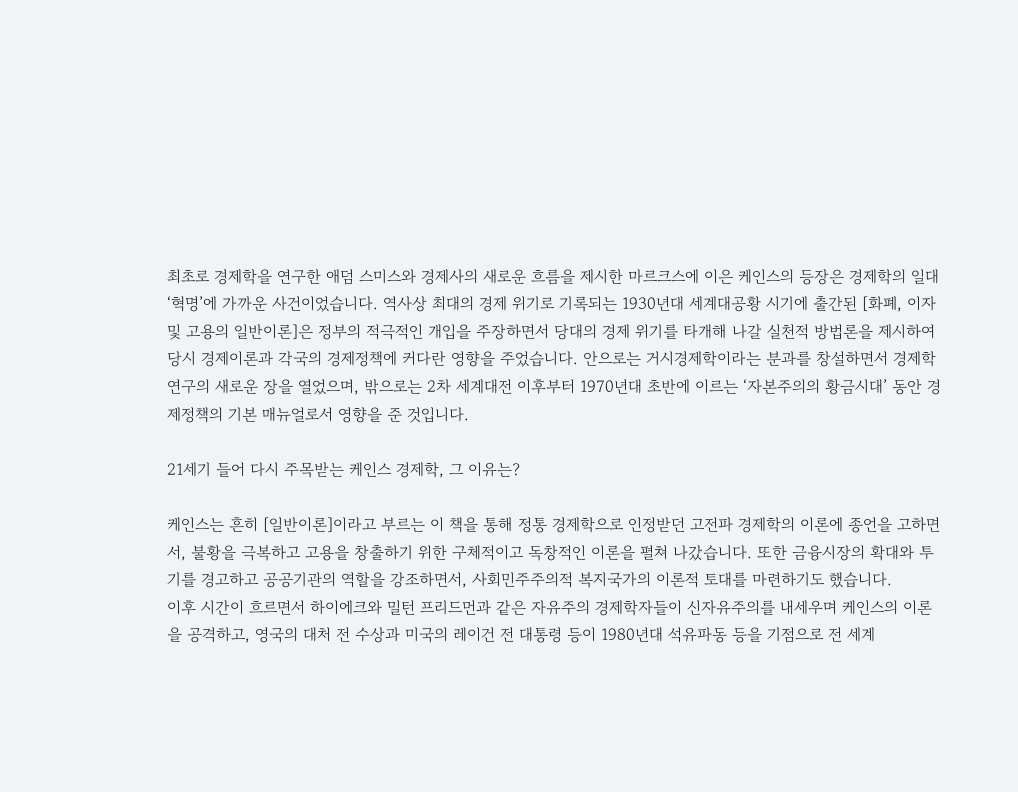최초로 경제학을 연구한 애덤 스미스와 경제사의 새로운 흐름을 제시한 마르크스에 이은 케인스의 등장은 경제학의 일대 ‘혁명’에 가까운 사건이었습니다. 역사상 최대의 경제 위기로 기록되는 1930년대 세계대공황 시기에 출간된 [화폐, 이자 및 고용의 일반이론]은 정부의 적극적인 개입을 주장하면서 당대의 경제 위기를 타개해 나갈 실천적 방법론을 제시하여 당시 경제이론과 각국의 경제정책에 커다란 영향을 주었습니다. 안으로는 거시경제학이라는 분과를 창설하면서 경제학 연구의 새로운 장을 열었으며, 밖으로는 2차 세계대전 이후부터 1970년대 초반에 이르는 ‘자본주의의 황금시대’ 동안 경제정책의 기본 매뉴얼로서 영향을 준 것입니다.

21세기 들어 다시 주목받는 케인스 경제학, 그 이유는?

케인스는 흔히 [일반이론]이라고 부르는 이 책을 통해 정통 경제학으로 인정받던 고전파 경제학의 이론에 종언을 고하면서, 불황을 극복하고 고용을 창출하기 위한 구체적이고 독창적인 이론을 펼쳐 나갔습니다. 또한 금융시장의 확대와 투기를 경고하고 공공기관의 역할을 강조하면서, 사회민주주의적 복지국가의 이론적 토대를 마련하기도 했습니다.
이후 시간이 흐르면서 하이에크와 밀턴 프리드먼과 같은 자유주의 경제학자들이 신자유주의를 내세우며 케인스의 이론을 공격하고, 영국의 대처 전 수상과 미국의 레이건 전 대통령 등이 1980년대 석유파동 등을 기점으로 전 세계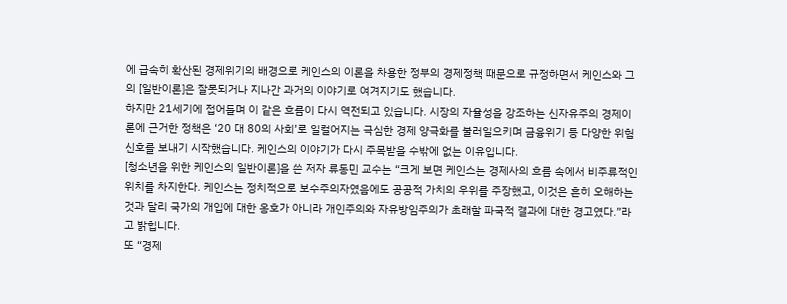에 급속히 확산된 경제위기의 배경으로 케인스의 이론을 차용한 정부의 경제정책 때문으로 규정하면서 케인스와 그의 [일반이론]은 잘못되거나 지나간 과거의 이야기로 여겨지기도 했습니다.
하지만 21세기에 접어들며 이 같은 흐름이 다시 역전되고 있습니다. 시장의 자율성을 강조하는 신자유주의 경제이론에 근거한 정책은 ‘20 대 80의 사회’로 일컬어지는 극심한 경제 양극화를 불러일으키며 금융위기 등 다양한 위험신호를 보내기 시작했습니다. 케인스의 이야기가 다시 주목받을 수밖에 없는 이유입니다.
[청소년을 위한 케인스의 일반이론]을 쓴 저자 류동민 교수는 “크게 보면 케인스는 경제사의 흐름 속에서 비주류적인 위치를 차지한다. 케인스는 정치적으로 보수주의자였음에도 공공적 가치의 우위를 주장했고, 이것은 흔히 오해하는 것과 달리 국가의 개입에 대한 옹호가 아니라 개인주의와 자유방임주의가 초래할 파국적 결과에 대한 경고였다.”라고 밝힙니다.
또 “경제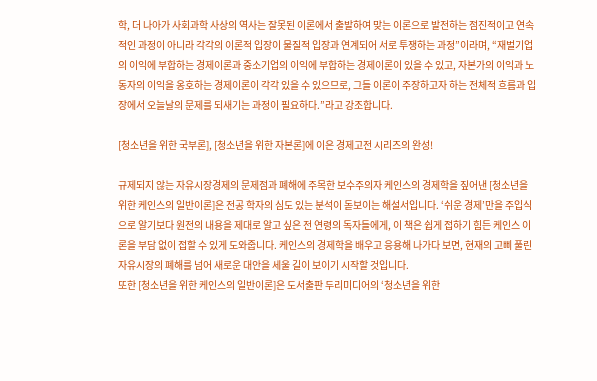학, 더 나아가 사회과학 사상의 역사는 잘못된 이론에서 출발하여 맞는 이론으로 발전하는 점진적이고 연속적인 과정이 아니라 각각의 이론적 입장이 물질적 입장과 연계되어 서로 투쟁하는 과정”이라며, “재벌기업의 이익에 부합하는 경제이론과 중소기업의 이익에 부합하는 경제이론이 있을 수 있고, 자본가의 이익과 노동자의 이익을 옹호하는 경제이론이 각각 있을 수 있으므로, 그들 이론이 주장하고자 하는 전체적 흐름과 입장에서 오늘날의 문제를 되새기는 과정이 필요하다.”라고 강조합니다.

[청소년을 위한 국부론], [청소년을 위한 자본론]에 이은 경제고전 시리즈의 완성!

규제되지 않는 자유시장경제의 문제점과 폐해에 주목한 보수주의자 케인스의 경제학을 짚어낸 [청소년을 위한 케인스의 일반이론]은 전공 학자의 심도 있는 분석이 돋보이는 해설서입니다. ‘쉬운 경제’만을 주입식으로 알기보다 원전의 내용을 제대로 알고 싶은 전 연령의 독자들에게, 이 책은 쉽게 접하기 힘든 케인스 이론을 부담 없이 접할 수 있게 도와줍니다. 케인스의 경제학을 배우고 응용해 나가다 보면, 현재의 고삐 풀린 자유시장의 폐해를 넘어 새로운 대안을 세울 길이 보이기 시작할 것입니다.
또한 [청소년을 위한 케인스의 일반이론]은 도서출판 두리미디어의 ‘청소년을 위한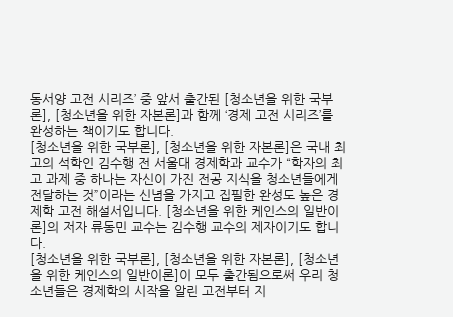동서양 고전 시리즈’ 중 앞서 출간된 [청소년을 위한 국부론], [청소년을 위한 자본론]과 함께 ‘경제 고전 시리즈’를 완성하는 책이기도 합니다.
[청소년을 위한 국부론], [청소년을 위한 자본론]은 국내 최고의 석학인 김수행 전 서울대 경제학과 교수가 “학자의 최고 과제 중 하나는 자신이 가진 전공 지식을 청소년들에게 전달하는 것”이라는 신념을 가지고 집필한 완성도 높은 경제학 고전 해설서입니다. [청소년을 위한 케인스의 일반이론]의 저자 류동민 교수는 김수행 교수의 제자이기도 합니다.
[청소년을 위한 국부론], [청소년을 위한 자본론], [청소년을 위한 케인스의 일반이론]이 모두 출간됨으로써 우리 청소년들은 경제학의 시작을 알린 고전부터 지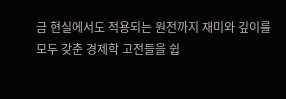금 현실에서도 적용되는 원전까지 재미와 깊이를 모두 갖춘 경제학 고전들을 쉽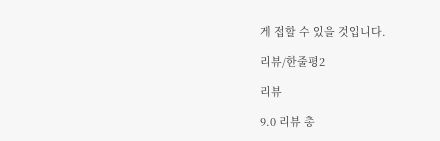게 접할 수 있을 것입니다.

리뷰/한줄평2

리뷰

9.0 리뷰 총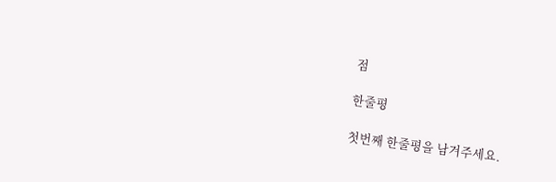점

한줄평

첫번째 한줄평을 남겨주세요.